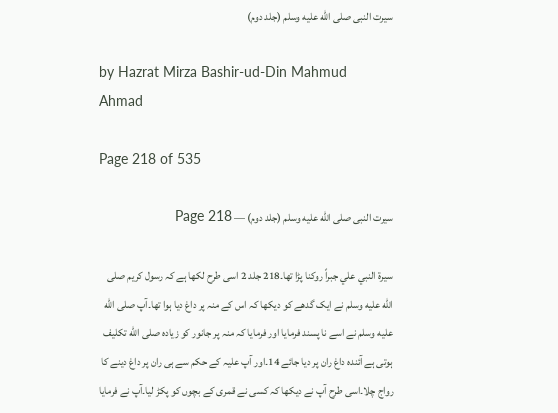سیرت النبی صلى الله عليه وسلم (جلد دوم)

by Hazrat Mirza Bashir-ud-Din Mahmud Ahmad

Page 218 of 535

سیرت النبی صلى الله عليه وسلم (جلد دوم) — Page 218

سيرة النبي علي جبراً روکنا پڑا تھا۔218 جلد 2 اسی طرح لکھا ہے کہ رسول کریم صلى الله عليه وسلم نے ایک گدھے کو دیکھا کہ اس کے منہ پر داغ دیا ہوا تھا۔آپ صلى الله عليه وسلم نے اسے نا پسند فرمایا اور فرمایا کہ منہ پر جانور کو زیادہ صلى الله تکلیف ہوتی ہے آئندہ داغ ران پر دیا جائے 14۔اور آپ علیہ کے حکم سے ہی ران پر داغ دینے کا رواج چلا۔اسی طرح آپ نے دیکھا کہ کسی نے قمری کے بچوں کو پکڑ لیا۔آپ نے فرمایا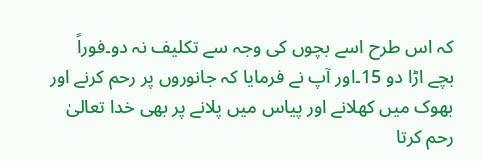کہ اس طرح اسے بچوں کی وجہ سے تکلیف نہ دو۔فوراً بچے اڑا دو 15۔اور آپ نے فرمایا کہ جانوروں پر رحم کرنے اور بھوک میں کھلانے اور پیاس میں پلانے پر بھی خدا تعالیٰ رحم کرتا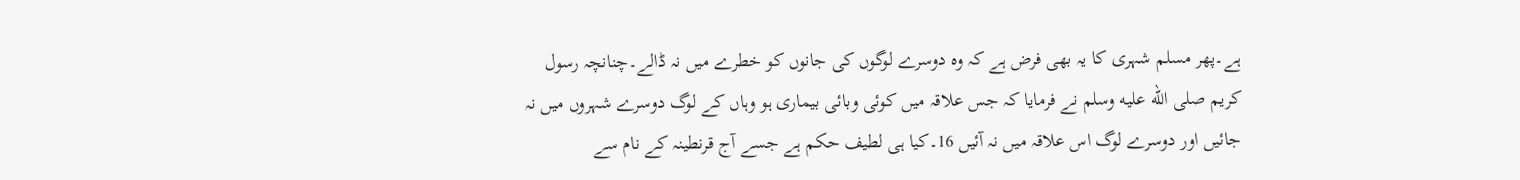ہے۔پھر مسلم شہری کا یہ بھی فرض ہے کہ وہ دوسرے لوگوں کی جانوں کو خطرے میں نہ ڈالے۔چنانچہ رسول کریم صلى الله عليه وسلم نے فرمایا کہ جس علاقہ میں کوئی وبائی بیماری ہو وہاں کے لوگ دوسرے شہروں میں نہ جائیں اور دوسرے لوگ اس علاقہ میں نہ آئیں 16۔کیا ہی لطیف حکم ہے جسے آج قرنطینہ کے نام سے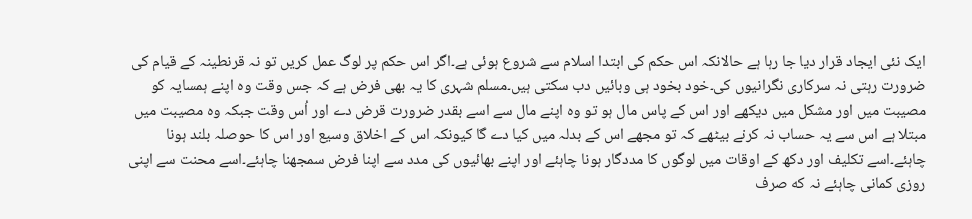ایک نئی ایجاد قرار دیا جا رہا ہے حالانکہ اس حکم کی ابتدا اسلام سے شروع ہوئی ہے۔اگر اس حکم پر لوگ عمل کریں تو نہ قرنطینہ کے قیام کی ضرورت رہتی نہ سرکاری نگرانیوں کی۔خود بخود ہی وبائیں دب سکتی ہیں۔مسلم شہری کا یہ بھی فرض ہے کہ جس وقت وہ اپنے ہمسایہ کو مصیبت میں اور مشکل میں دیکھے اور اس کے پاس مال ہو تو وہ اپنے مال سے اسے بقدر ضرورت قرض دے اور اُس وقت جبکہ وہ مصیبت میں مبتلا ہے اس سے یہ حساب نہ کرنے بیٹھے کہ تو مجھے اس کے بدلہ میں کیا دے گا کیونکہ اس کے اخلاق وسیع اور اس کا حوصلہ بلند ہونا چاہئے۔اسے تکلیف اور دکھ کے اوقات میں لوگوں کا مددگار ہونا چاہئے اور اپنے بھائیوں کی مدد سے اپنا فرض سمجھنا چاہئے۔اسے محنت سے اپنی روزی کمانی چاہئے نہ که صرف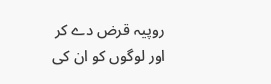روپیہ قرض دے کر اور لوگوں کو ان کی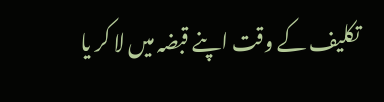تکلیف کے وقت اپنے قبضہ میں لا کر یا